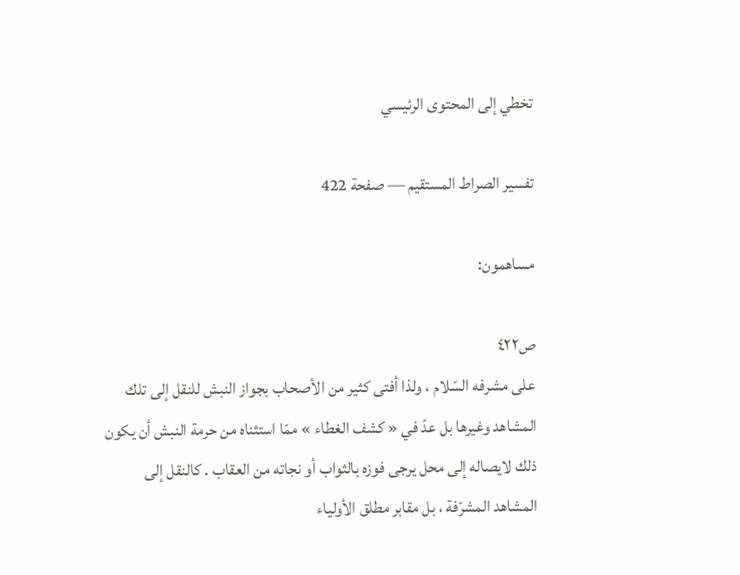تخطي إلى المحتوى الرئيسي

تفسير الصراط المستقيم — صفحة 422

مساهمون:

ص٤٢٢
على مشرفه السّلام ، ولذا أفتى كثير من الأصحاب بجواز النبش للنقل إلى تلك المشاهد وغيرها بل عدّ في « كشف الغطاء » ممّا استثناه من حرمة النبش أن يكون ذلك لايصاله إلى محل يرجى فوزه بالثواب أو نجاته من العقاب . كالنقل إلى المشاهد المشرّفة ، بل مقابر مطلق الأولياء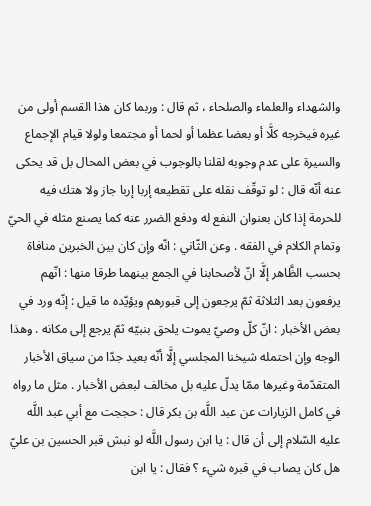والشهداء والعلماء والصلحاء ، ثم قال : وربما كان هذا القسم أولى من غيره فيخرجه كلَّا أو بعضا عظما أو لحما أو مجتمعا ولولا قيام الإجماع والسيرة على عدم وجوبه لقلنا بالوجوب في بعض المحال بل قد يحكى عنه أنّه قال : لو توقّف نقله على تقطيعه إربا إربا جاز ولا هتك فيه للحرمة إذا كان بعنوان النفع له ودفع الضرر عنه كما يصنع مثله في الحيّ وتمام الكلام في الفقه . وعن الثّاني : انّه وإن كان بين الخبرين منافاة بحسب الظَّاهر إلَّا انّ لأصحابنا في الجمع بينهما طرقا منها : انّهم يرفعون بعد الثلاثة ثمّ يرجعون إلى قبورهم ويؤيّده ما قيل : إنّه ورد في بعض الأخبار : انّ كلّ وصيّ يموت يلحق بنبيّه ثمّ يرجع إلى مكانه . وهذا الوجه وإن احتمله شيخنا المجلسي إلَّا أنّه بعيد جدّا من سياق الأخبار المتقدّمة وغيرها ممّا يدلّ عليه بل مخالف لبعض الأخبار . مثل ما رواه في كامل الزيارات عن عبد اللَّه بن بكر قال : حججت مع أبي عبد اللَّه عليه السّلام إلى أن قال : يا ابن رسول اللَّه لو نبش قبر الحسين بن عليّ هل كان يصاب في قبره شيء ؟ فقال : يا ابن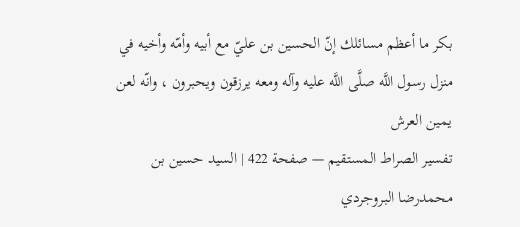بكر ما أعظم مسائلك إنّ الحسين بن عليّ مع أبيه وأمّه وأخيه في منزل رسول اللَّه صلَّى اللَّه عليه وآله ومعه يرزقون ويحبرون ، وانّه لعن يمين العرش
تفسير الصراط المستقيم — صفحة 422 | السيد حسين بن محمدرضا البروجردي